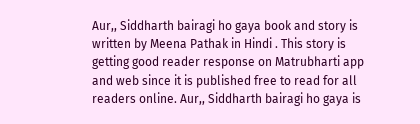Aur,, Siddharth bairagi ho gaya book and story is written by Meena Pathak in Hindi . This story is getting good reader response on Matrubharti app and web since it is published free to read for all readers online. Aur,, Siddharth bairagi ho gaya is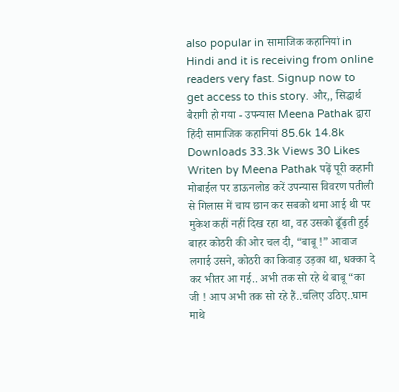also popular in सामाजिक कहानियां in Hindi and it is receiving from online readers very fast. Signup now to get access to this story. और,, सिद्धार्थ बैरागी हो गया - उपन्यास Meena Pathak द्वारा हिंदी सामाजिक कहानियां 85.6k 14.8k Downloads 33.3k Views 30 Likes Writen by Meena Pathak पढ़ें पूरी कहानी मोबाईल पर डाऊनलोड करें उपन्यास विवरण पतीली से गिलास में चाय छान कर सबको थमा आई थी पर मुकेश कहीं नहीं दिख रहा था, वह उसको ढूँढ़ती हुई बाहर कोठरी की ओर चल दी, “बाबू !” आवाज लगाई उसने, कोठरी का किवाड़ उड़का था, धक्का दे कर भीतर आ गई.. अभी तक सो रहे थे बाबू “का जी ! आप अभी तक सो रहे हैं..चलिए उठिए..घाम माथे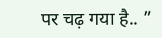पर चढ़ गया है.. ”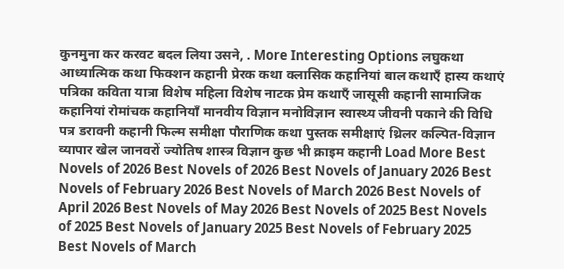कुनमुना कर करवट बदल लिया उसने, . More Interesting Options लघुकथा आध्यात्मिक कथा फिक्शन कहानी प्रेरक कथा क्लासिक कहानियां बाल कथाएँ हास्य कथाएं पत्रिका कविता यात्रा विशेष महिला विशेष नाटक प्रेम कथाएँ जासूसी कहानी सामाजिक कहानियां रोमांचक कहानियाँ मानवीय विज्ञान मनोविज्ञान स्वास्थ्य जीवनी पकाने की विधि पत्र डरावनी कहानी फिल्म समीक्षा पौराणिक कथा पुस्तक समीक्षाएं थ्रिलर कल्पित-विज्ञान व्यापार खेल जानवरों ज्योतिष शास्त्र विज्ञान कुछ भी क्राइम कहानी Load More Best Novels of 2026 Best Novels of 2026 Best Novels of January 2026 Best Novels of February 2026 Best Novels of March 2026 Best Novels of April 2026 Best Novels of May 2026 Best Novels of 2025 Best Novels of 2025 Best Novels of January 2025 Best Novels of February 2025 Best Novels of March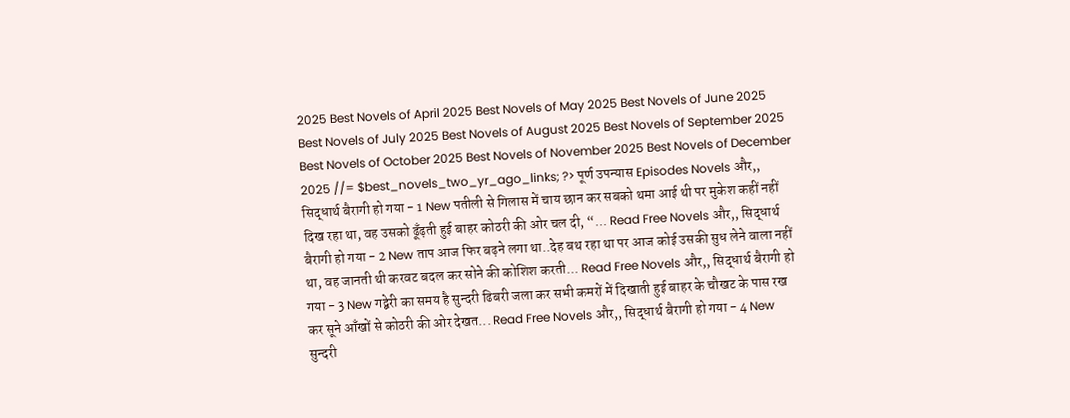2025 Best Novels of April 2025 Best Novels of May 2025 Best Novels of June 2025 Best Novels of July 2025 Best Novels of August 2025 Best Novels of September 2025 Best Novels of October 2025 Best Novels of November 2025 Best Novels of December 2025 //= $best_novels_two_yr_ago_links; ?> पूर्ण उपन्यास Episodes Novels और,, सिद्धार्थ बैरागी हो गया - 1 New पतीली से गिलास में चाय छान कर सबको थमा आई थी पर मुकेश कहीं नहीं दिख रहा था, वह उसको ढूँढ़ती हुई बाहर कोठरी की ओर चल दी, “... Read Free Novels और,, सिद्धार्थ बैरागी हो गया - 2 New ताप आज फिर बढ़ने लगा था..देह बथ रहा था पर आज कोई उसकी सुध लेने वाला नहीं था, वह जानती थी करवट बदल कर सोने की कोशिश करती... Read Free Novels और,, सिद्धार्थ बैरागी हो गया - 3 New गद्बेरी का समय है सुन्दरी ढिबरी जला कर सभी कमरों में दिखाती हुई बाहर के चौखट के पास रख कर सूने आँखों से कोठरी की ओर देखत... Read Free Novels और,, सिद्धार्थ बैरागी हो गया - 4 New सुन्दरी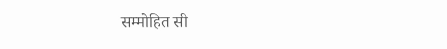सम्मोहित सी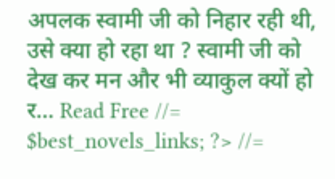अपलक स्वामी जी को निहार रही थी, उसे क्या हो रहा था ? स्वामी जी को देख कर मन और भी व्याकुल क्यों हो र... Read Free //= $best_novels_links; ?> //=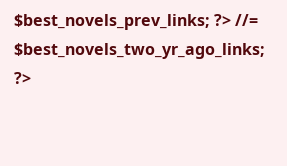$best_novels_prev_links; ?> //= $best_novels_two_yr_ago_links; ?>